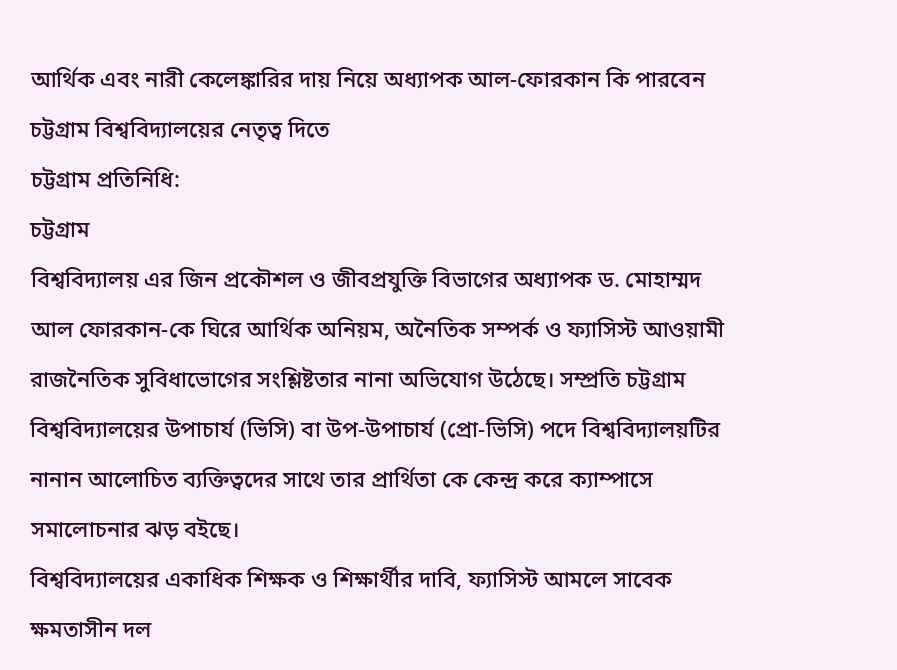আর্থিক এবং নারী কেলেঙ্কারির দায় নিয়ে অধ্যাপক আল-ফোরকান কি পারবেন চট্টগ্রাম বিশ্ববিদ্যালয়ের নেতৃত্ব দিতে
চট্টগ্রাম প্রতিনিধি:
চট্টগ্রাম
বিশ্ববিদ্যালয় এর জিন প্রকৌশল ও জীবপ্রযুক্তি বিভাগের অধ্যাপক ড. মোহাম্মদ আল ফোরকান-কে ঘিরে আর্থিক অনিয়ম, অনৈতিক সম্পর্ক ও ফ্যাসিস্ট আওয়ামী রাজনৈতিক সুবিধাভোগের সংশ্লিষ্টতার নানা অভিযোগ উঠেছে। সম্প্রতি চট্টগ্রাম বিশ্ববিদ্যালয়ের উপাচার্য (ভিসি) বা উপ-উপাচার্য (প্রো-ভিসি) পদে বিশ্ববিদ্যালয়টির নানান আলোচিত ব্যক্তিত্বদের সাথে তার প্রার্থিতা কে কেন্দ্র করে ক্যাম্পাসে সমালোচনার ঝড় বইছে।
বিশ্ববিদ্যালয়ের একাধিক শিক্ষক ও শিক্ষার্থীর দাবি, ফ্যাসিস্ট আমলে সাবেক ক্ষমতাসীন দল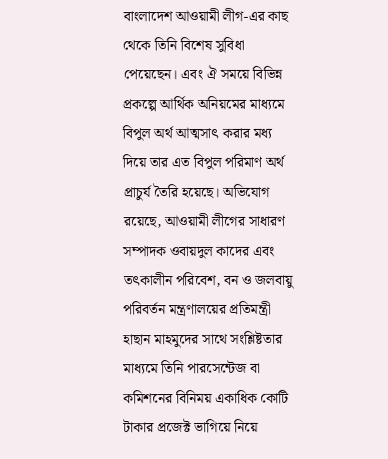বাংলাদেশ আওয়ামী লীগ-এর কাছ থেকে তিনি বিশেষ সুবিধা পেয়েছেন। এবং ঐ সময়ে বিভিন্ন প্রকল্পে আর্থিক অনিয়মের মাধ্যমে বিপুল অর্থ আত্মসাৎ করার মধ্য দিয়ে তার এত বিপুল পরিমাণ অর্থ প্রাচুর্য তৈরি হয়েছে। অভিযোগ রয়েছে, আওয়ামী লীগের সাধারণ সম্পাদক ওবায়দুল কাদের এবং তৎকালীন পরিবেশ, বন ও জলবায়ু পরিবর্তন মন্ত্রণালয়ের প্রতিমন্ত্রী হাছান মাহমুদের সাথে সংশ্লিষ্টতার মাধ্যমে তিনি পারসেন্টেজ বা কমিশনের বিনিময় একাধিক কোটি টাকার প্রজেক্ট ভাগিয়ে নিয়ে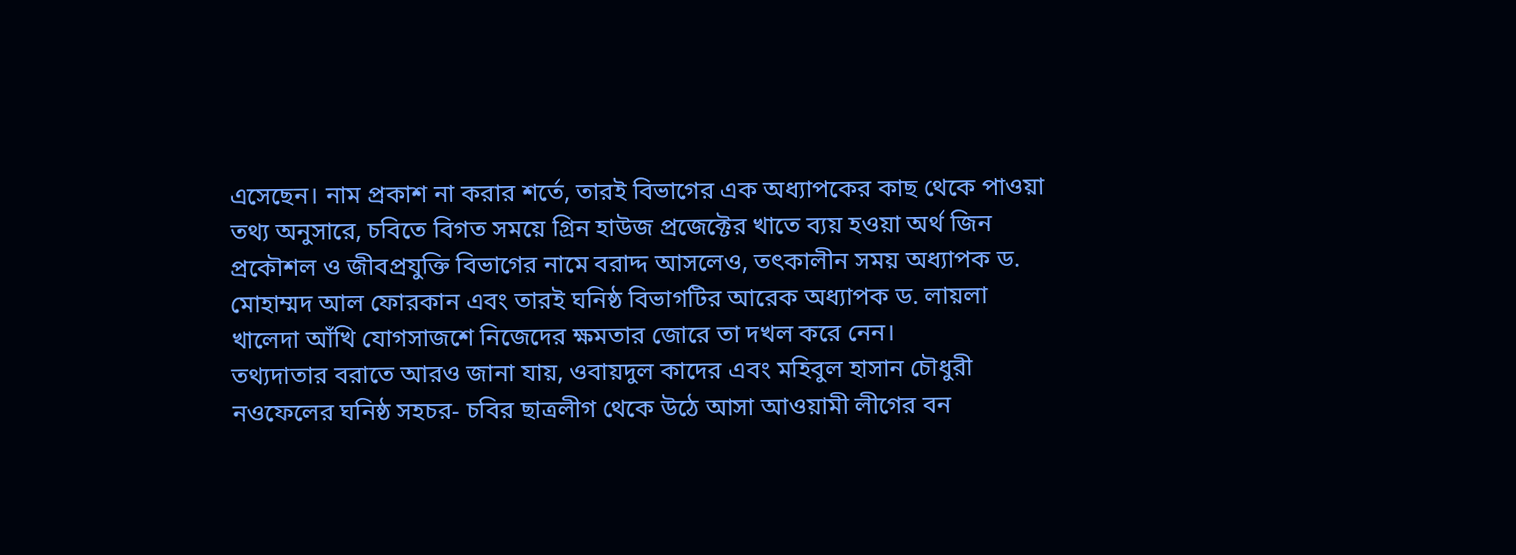এসেছেন। নাম প্রকাশ না করার শর্তে, তারই বিভাগের এক অধ্যাপকের কাছ থেকে পাওয়া তথ্য অনুসারে, চবিতে বিগত সময়ে গ্রিন হাউজ প্রজেক্টের খাতে ব্যয় হওয়া অর্থ জিন প্রকৌশল ও জীবপ্রযুক্তি বিভাগের নামে বরাদ্দ আসলেও, তৎকালীন সময় অধ্যাপক ড. মোহাম্মদ আল ফোরকান এবং তারই ঘনিষ্ঠ বিভাগটির আরেক অধ্যাপক ড. লায়লা খালেদা আঁখি যোগসাজশে নিজেদের ক্ষমতার জোরে তা দখল করে নেন।
তথ্যদাতার বরাতে আরও জানা যায়, ওবায়দুল কাদের এবং মহিবুল হাসান চৌধুরী নওফেলের ঘনিষ্ঠ সহচর- চবির ছাত্রলীগ থেকে উঠে আসা আওয়ামী লীগের বন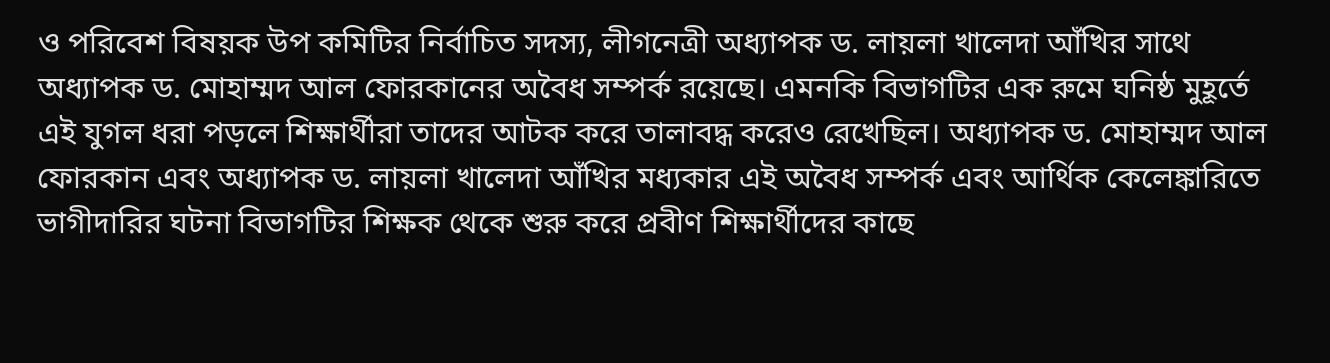ও পরিবেশ বিষয়ক উপ কমিটির নির্বাচিত সদস্য, লীগনেত্রী অধ্যাপক ড. লায়লা খালেদা আঁখির সাথে অধ্যাপক ড. মোহাম্মদ আল ফোরকানের অবৈধ সম্পর্ক রয়েছে। এমনকি বিভাগটির এক রুমে ঘনিষ্ঠ মুহূর্তে এই যুগল ধরা পড়লে শিক্ষার্থীরা তাদের আটক করে তালাবদ্ধ করেও রেখেছিল। অধ্যাপক ড. মোহাম্মদ আল ফোরকান এবং অধ্যাপক ড. লায়লা খালেদা আঁখির মধ্যকার এই অবৈধ সম্পর্ক এবং আর্থিক কেলেঙ্কারিতে ভাগীদারির ঘটনা বিভাগটির শিক্ষক থেকে শুরু করে প্রবীণ শিক্ষার্থীদের কাছে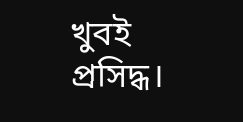খুবই প্রসিদ্ধ।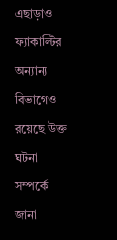এছাড়াও ফ্যাকাল্টির অন্যান্য বিভাগেও রয়েছে উক্ত ঘটনা সম্পর্কে জানা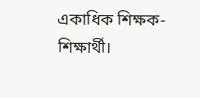একাধিক শিক্ষক-শিক্ষার্থী।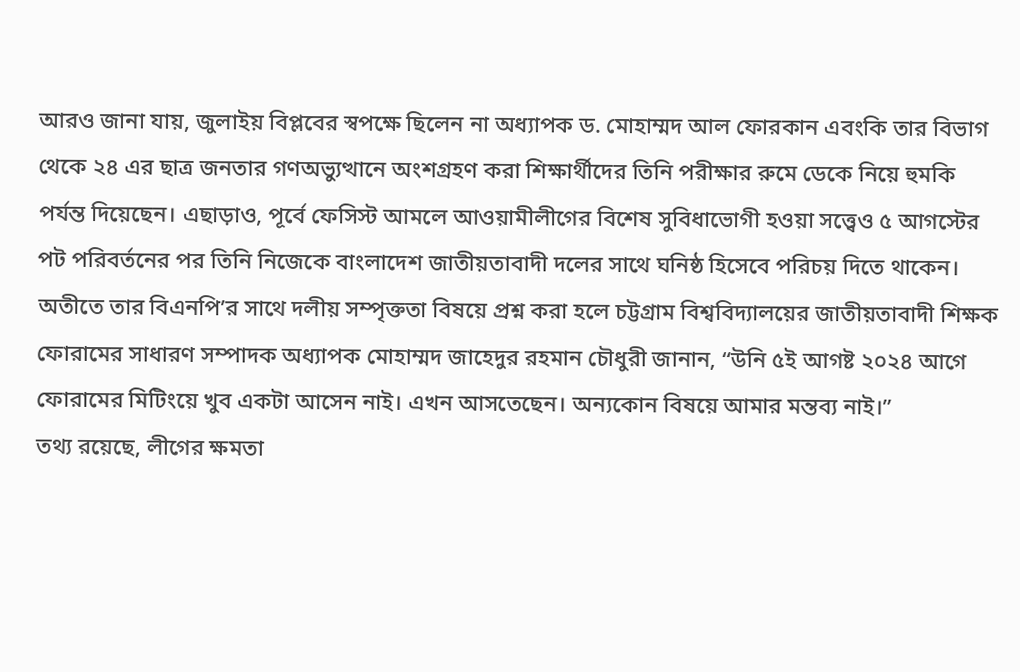আরও জানা যায়, জুলাইয় বিপ্লবের স্বপক্ষে ছিলেন না অধ্যাপক ড. মোহাম্মদ আল ফোরকান এবংকি তার বিভাগ থেকে ২৪ এর ছাত্র জনতার গণঅভ্যুত্থানে অংশগ্রহণ করা শিক্ষার্থীদের তিনি পরীক্ষার রুমে ডেকে নিয়ে হুমকি পর্যন্ত দিয়েছেন। এছাড়াও, পূর্বে ফেসিস্ট আমলে আওয়ামীলীগের বিশেষ সুবিধাভোগী হওয়া সত্ত্বেও ৫ আগস্টের পট পরিবর্তনের পর তিনি নিজেকে বাংলাদেশ জাতীয়তাবাদী দলের সাথে ঘনিষ্ঠ হিসেবে পরিচয় দিতে থাকেন। অতীতে তার বিএনপি’র সাথে দলীয় সম্পৃক্ততা বিষয়ে প্রশ্ন করা হলে চট্টগ্রাম বিশ্ববিদ্যালয়ের জাতীয়তাবাদী শিক্ষক ফোরামের সাধারণ সম্পাদক অধ্যাপক মোহাম্মদ জাহেদুর রহমান চৌধুরী জানান, “উনি ৫ই আগষ্ট ২০২৪ আগে ফোরামের মিটিংয়ে খুব একটা আসেন নাই। এখন আসতেছেন। অন্যকোন বিষয়ে আমার মন্তব্য নাই।”
তথ্য রয়েছে, লীগের ক্ষমতা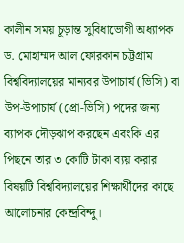কালীন সময় চূড়ান্ত সুবিধাভোগী অধ্যাপক ড. মোহাম্মদ আল ফোরকান চট্টগ্রাম বিশ্ববিদ্যালয়ের মান্যবর উপাচার্য (ভিসি) বা উপ-উপাচার্য (প্রো-ভিসি) পদের জন্য ব্যাপক দৌড়ঝাপ করছেন এবংকি এর পিছনে তার ৩ কোটি টাকা ব্যয় করার বিষয়টি বিশ্ববিদ্যালয়ের শিক্ষার্থীদের কাছে আলোচনার কেন্দ্রবিন্দু।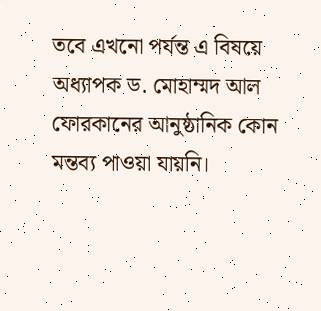তবে এখনো পর্যন্ত এ বিষয়ে অধ্যাপক ড. মোহাম্মদ আল ফোরকানের আনুষ্ঠানিক কোন মন্তব্য পাওয়া যায়নি।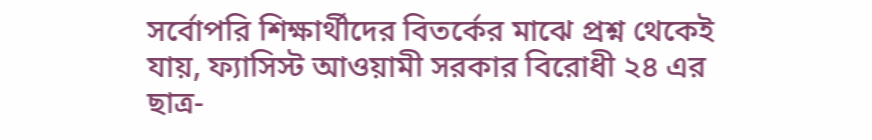সর্বোপরি শিক্ষার্থীদের বিতর্কের মাঝে প্রশ্ন থেকেই যায়, ফ্যাসিস্ট আওয়ামী সরকার বিরোধী ২৪ এর ছাত্র-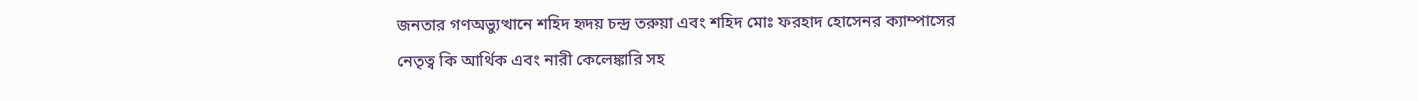জনতার গণঅভ্যুত্থানে শহিদ হৃদয় চন্দ্র তরুয়া এবং শহিদ মোঃ ফরহাদ হোসেনর ক্যাম্পাসের নেতৃত্ব কি আর্থিক এবং নারী কেলেঙ্কারি সহ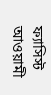ফ্যাসিস্ট আওয়ামী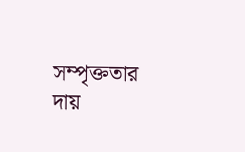সম্পৃক্ততার দায়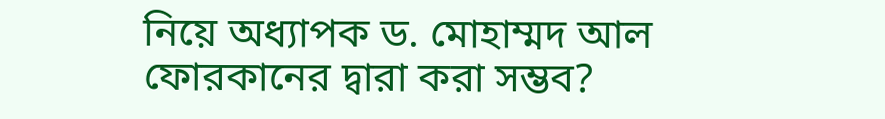নিয়ে অধ্যাপক ড. মোহাম্মদ আল ফোরকানের দ্বারা করা সম্ভব?